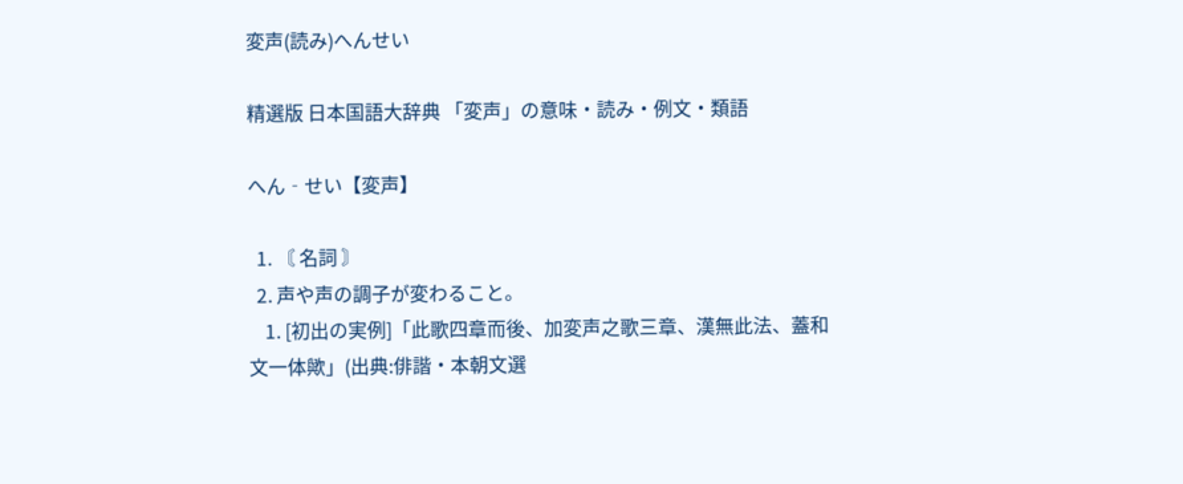変声(読み)へんせい

精選版 日本国語大辞典 「変声」の意味・読み・例文・類語

へん‐せい【変声】

  1. 〘 名詞 〙
  2. 声や声の調子が変わること。
    1. [初出の実例]「此歌四章而後、加変声之歌三章、漢無此法、蓋和文一体歟」(出典:俳諧・本朝文選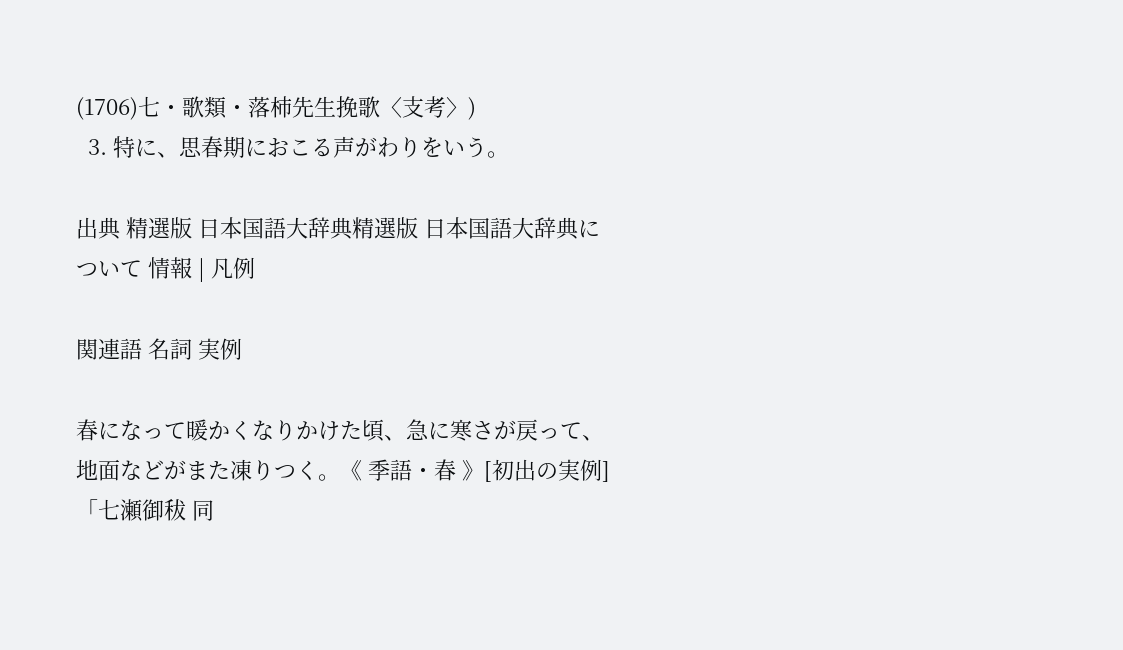(1706)七・歌類・落柿先生挽歌〈支考〉)
  3. 特に、思春期におこる声がわりをいう。

出典 精選版 日本国語大辞典精選版 日本国語大辞典について 情報 | 凡例

関連語 名詞 実例

春になって暖かくなりかけた頃、急に寒さが戻って、地面などがまた凍りつく。《 季語・春 》[初出の実例]「七瀬御秡 同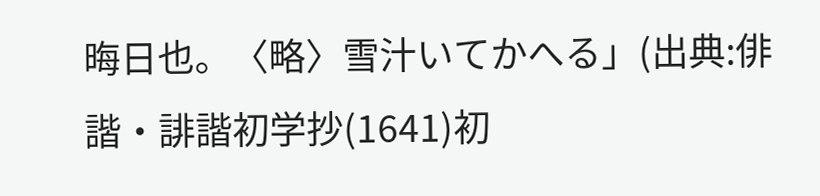晦日也。〈略〉雪汁いてかへる」(出典:俳諧・誹諧初学抄(1641)初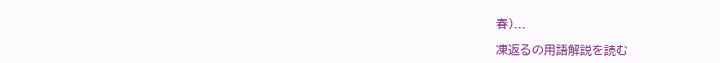春)...

凍返るの用語解説を読む